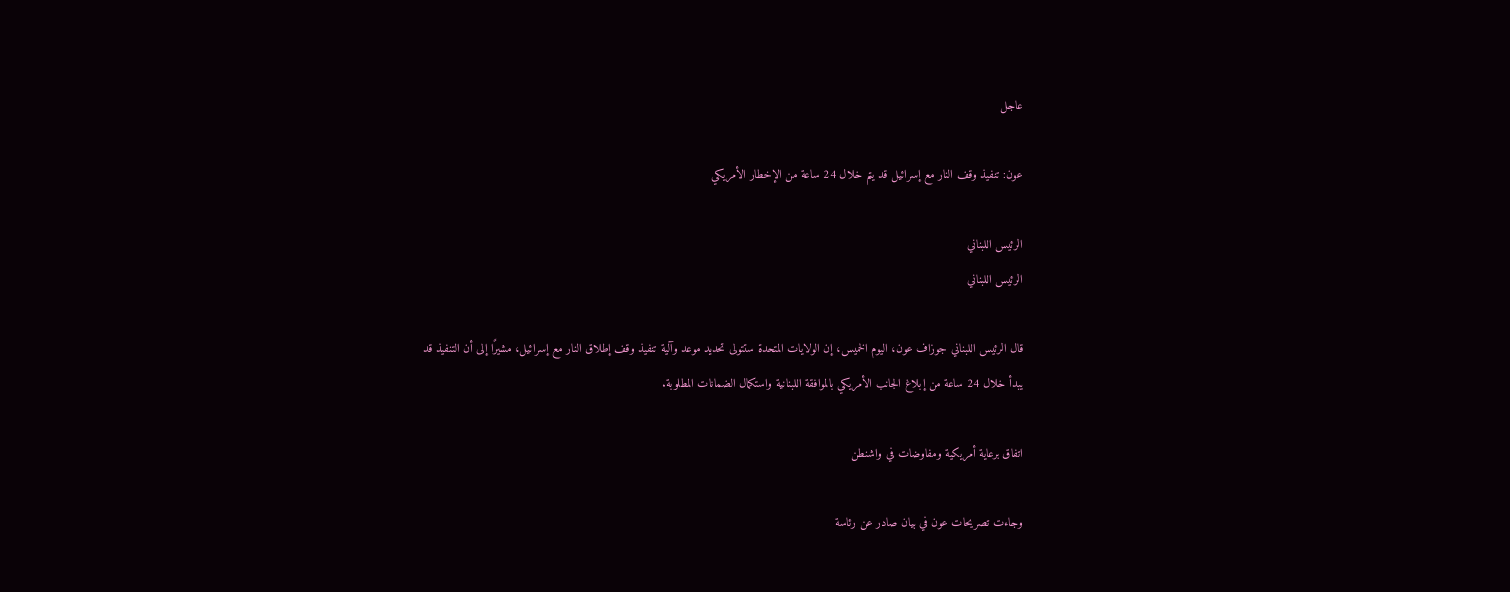عاجل

عون: تنفيذ وقف النار مع إسرائيل قد يتم خلال 24 ساعة من الإخطار الأمريكي

الرئيس اللبناني
الرئيس اللبناني

قال الرئيس اللبناني جوزاف عون، اليوم الخميس، إن الولايات المتحدة ستتولى تحديد موعد وآلية تنفيذ وقف إطلاق النار مع إسرائيل، مشيرًا إلى أن التنفيذ قد يبدأ خلال 24 ساعة من إبلاغ الجانب الأمريكي بالموافقة اللبنانية واستكمال الضمانات المطلوبة.

اتفاق برعاية أمريكية ومفاوضات في واشنطن

وجاءت تصريحات عون في بيان صادر عن رئاسة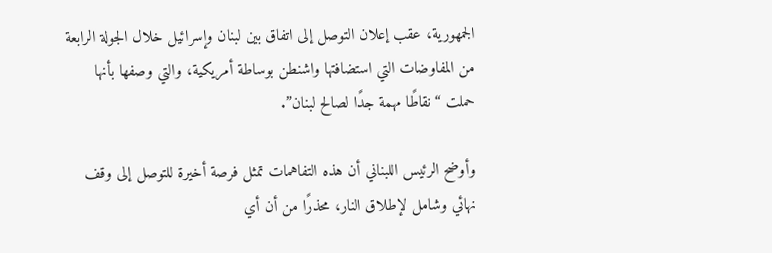الجمهورية، عقب إعلان التوصل إلى اتفاق بين لبنان وإسرائيل خلال الجولة الرابعة من المفاوضات التي استضافتها واشنطن بوساطة أمريكية، والتي وصفها بأنها حملت “نقاطًا مهمة جدًا لصالح لبنان”.

وأوضح الرئيس اللبناني أن هذه التفاهمات تمثل فرصة أخيرة للتوصل إلى وقف نهائي وشامل لإطلاق النار، محذرًا من أن أي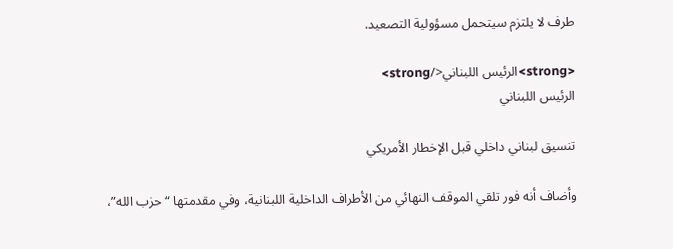طرف لا يلتزم سيتحمل مسؤولية التصعيد.

<strong>الرئيس اللبناني</strong>
الرئيس اللبناني

تنسيق لبناني داخلي قبل الإخطار الأمريكي

وأضاف أنه فور تلقي الموقف النهائي من الأطراف الداخلية اللبنانية، وفي مقدمتها “حزب الله”،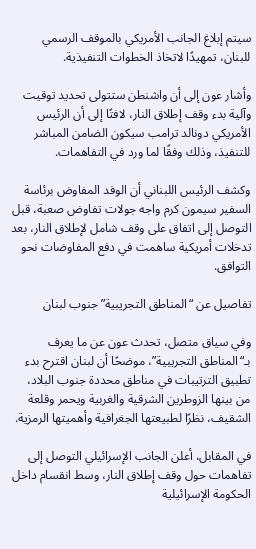سيتم إبلاغ الجانب الأمريكي بالموقف الرسمي للبنان، تمهيدًا لاتخاذ الخطوات التنفيذية.

وأشار عون إلى أن واشنطن ستتولى تحديد توقيت وآلية بدء وقف إطلاق النار، لافتًا إلى أن الرئيس الأمريكي دونالد ترامب سيكون الضامن المباشر للتنفيذ، وذلك وفقًا لما ورد في التفاهمات.

وكشف الرئيس اللبناني أن الوفد المفاوض برئاسة السفير سيمون كرم واجه جولات تفاوض صعبة، قبل التوصل إلى اتفاق على وقف شامل لإطلاق النار، بعد تدخلات أمريكية ساهمت في دفع المفاوضات نحو التوافق.

تفاصيل عن “المناطق التجريبية” جنوب لبنان

وفي سياق متصل، تحدث عون عن ما يعرف بـ“المناطق التجريبية”، موضحًا أن لبنان اقترح بدء تطبيق الترتيبات في مناطق محددة جنوب البلاد، من بينها الزوطرين الشرقية والغربية ويحمر وقلعة الشقيف، نظرًا لطبيعتها الجغرافية وأهميتها الرمزية.

في المقابل، أعلن الجانب الإسرائيلي التوصل إلى تفاهمات حول وقف إطلاق النار، وسط انقسام داخل الحكومة الإسرائيلية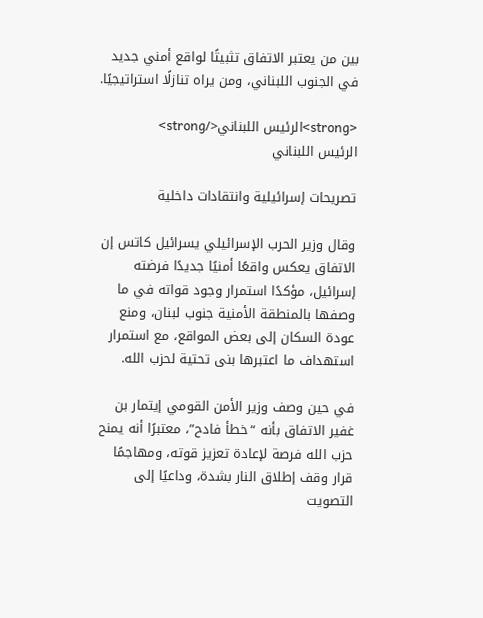بين من يعتبر الاتفاق تثبيتًا لواقع أمني جديد في الجنوب اللبناني، ومن يراه تنازلًا استراتيجيًا.

<strong>الرئيس اللبناني</strong>
الرئيس اللبناني

تصريحات إسرائيلية وانتقادات داخلية

وقال وزير الحرب الإسرائيلي يسرائيل كاتس إن الاتفاق يعكس واقعًا أمنيًا جديدًا فرضته إسرائيل، مؤكدًا استمرار وجود قواته في ما وصفها بالمنطقة الأمنية جنوب لبنان، ومنع عودة السكان إلى بعض المواقع، مع استمرار استهداف ما اعتبرها بنى تحتية لحزب الله.

في حين وصف وزير الأمن القومي إيتمار بن غفير الاتفاق بأنه “خطأ فادح”، معتبرًا أنه يمنح حزب الله فرصة لإعادة تعزيز قوته، ومهاجمًا قرار وقف إطلاق النار بشدة، وداعيًا إلى التصويت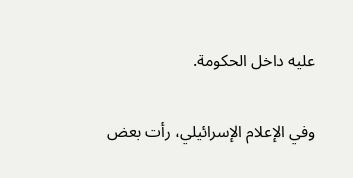عليه داخل الحكومة.

وفي الإعلام الإسرائيلي، رأت بعض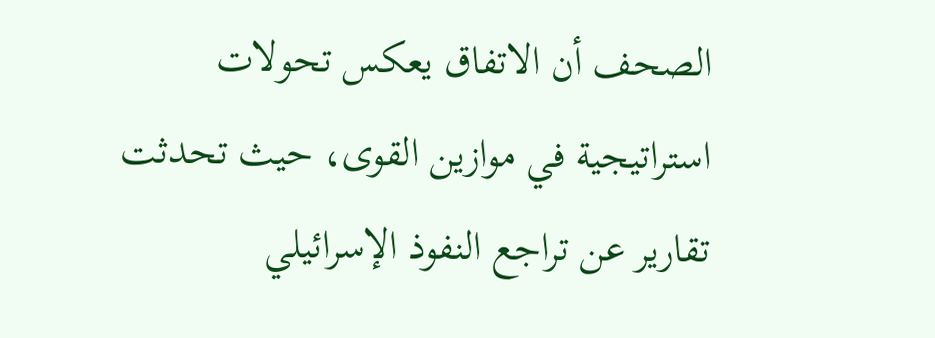الصحف أن الاتفاق يعكس تحولات استراتيجية في موازين القوى، حيث تحدثت تقارير عن تراجع النفوذ الإسرائيلي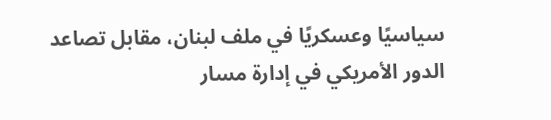سياسيًا وعسكريًا في ملف لبنان، مقابل تصاعد الدور الأمريكي في إدارة مسار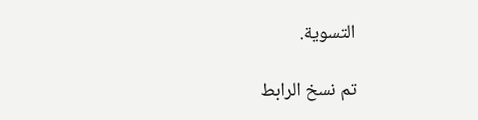التسوية.

تم نسخ الرابط